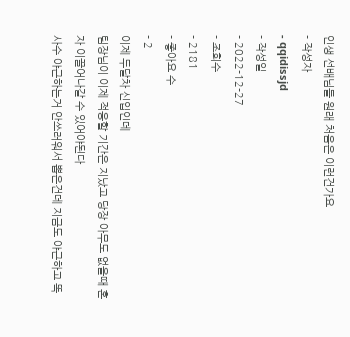인생 선배님들 원래 처음은 이런건가요
- 작성자
- qqidissjd
- 작성일
- 2022-12-27
- 조회수
- 2181
- 좋아요 수
- 2
이제 두달차 신입인데
팀장님이 이제 적응할 기간은 지났고 당장 아무도 없을때 혼자 이끌어나갈 수 있어야된다
사수 야근하는거 안쓰러워서 뽑은건데 지금도 야근하고 똑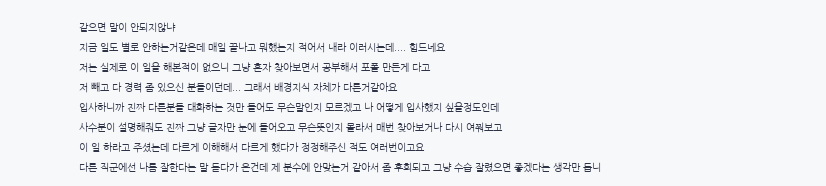같으면 말이 안되지않냐
지금 일도 별로 안하는거같은데 매일 끝나고 뭐했는지 적어서 내라 이러시는데.... 힘드네요
저는 실제로 이 일을 해본적이 없으니 그냥 혼자 찾아보면서 공부해서 포폴 만든게 다고
저 빼고 다 경력 좀 있으신 분들이던데... 그래서 배경지식 자체가 다른거같아요
입사하니까 진짜 다른분들 대화하는 것만 들어도 무슨말인지 모르겠고 나 어떻게 입사했지 싶을정도인데
사수분이 설명해줘도 진짜 그냥 글자만 눈에 들어오고 무슨뜻인지 몰라서 매번 찾아보거나 다시 여쭤보고
이 일 하라고 주셨는데 다르게 이해해서 다르게 했다가 정정해주신 적도 여러번이고요
다른 직군에선 나름 잘한다는 말 듣다가 온건데 제 분수에 안맞는거 같아서 좀 후회되고 그냥 수습 잘렸으면 좋겠다는 생각만 듭니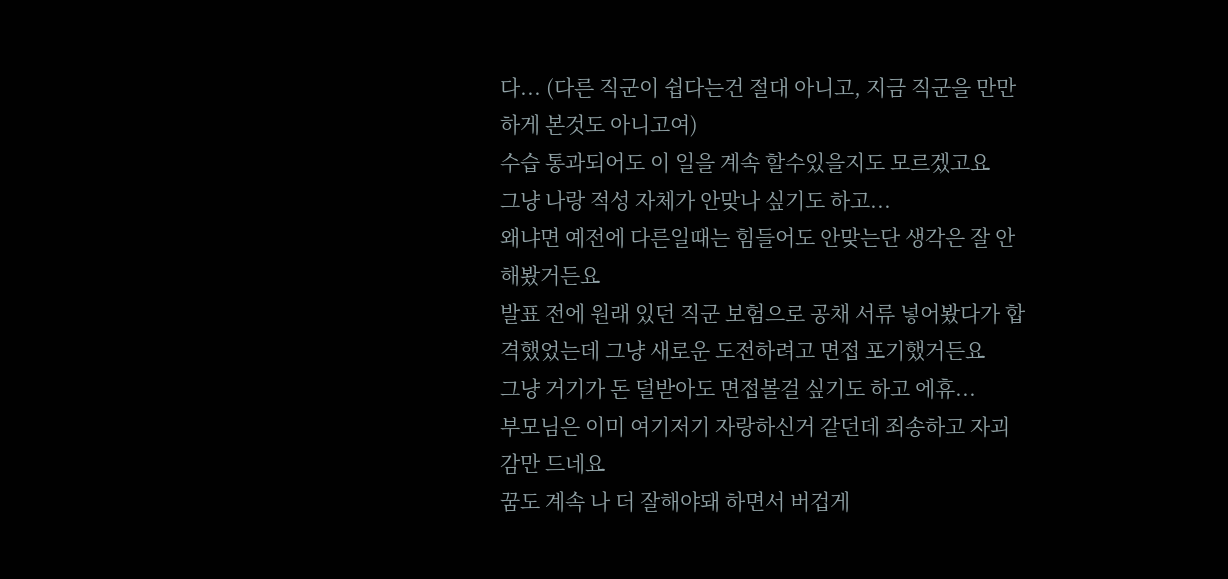다... (다른 직군이 쉽다는건 절대 아니고, 지금 직군을 만만하게 본것도 아니고여)
수습 통과되어도 이 일을 계속 할수있을지도 모르겠고요
그냥 나랑 적성 자체가 안맞나 싶기도 하고...
왜냐면 예전에 다른일때는 힘들어도 안맞는단 생각은 잘 안해봤거든요
발표 전에 원래 있던 직군 보험으로 공채 서류 넣어봤다가 합격했었는데 그냥 새로운 도전하려고 면접 포기했거든요
그냥 거기가 돈 덜받아도 면접볼걸 싶기도 하고 에휴...
부모님은 이미 여기저기 자랑하신거 같던데 죄송하고 자괴감만 드네요
꿈도 계속 나 더 잘해야돼 하면서 버겁게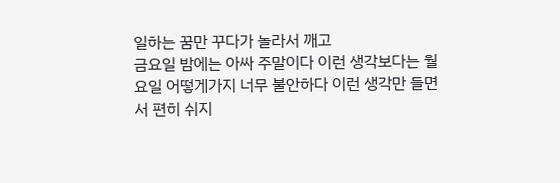일하는 꿈만 꾸다가 놀라서 깨고
금요일 밤에는 아싸 주말이다 이런 생각보다는 월요일 어떻게가지 너무 불안하다 이런 생각만 들면서 편히 쉬지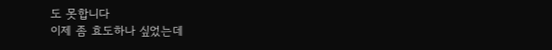도 못합니다
이제 좀 효도하나 싶었는데